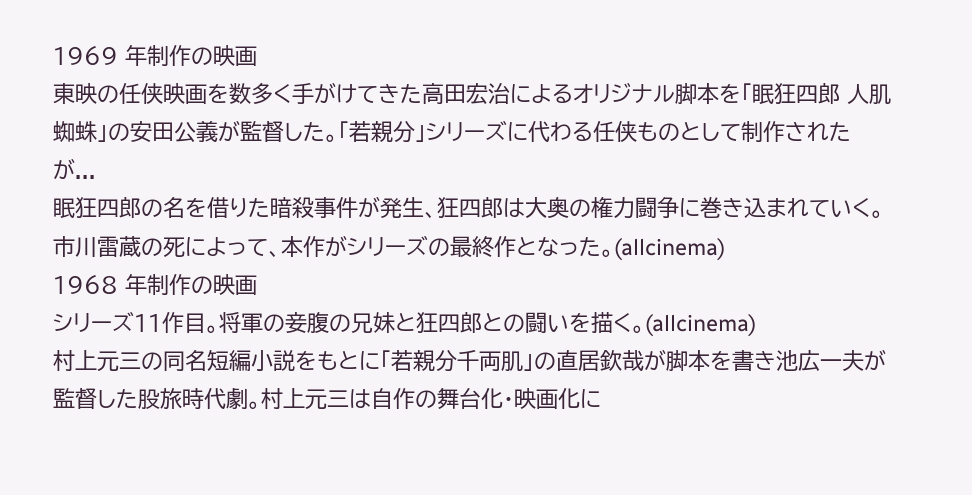1969 年制作の映画
東映の任侠映画を数多く手がけてきた高田宏治によるオリジナル脚本を「眠狂四郎 人肌蜘蛛」の安田公義が監督した。「若親分」シリーズに代わる任侠ものとして制作されたが...
眠狂四郎の名を借りた暗殺事件が発生、狂四郎は大奥の権力闘争に巻き込まれていく。市川雷蔵の死によって、本作がシリーズの最終作となった。(allcinema)
1968 年制作の映画
シリーズ11作目。将軍の妾腹の兄妹と狂四郎との闘いを描く。(allcinema)
村上元三の同名短編小説をもとに「若親分千両肌」の直居欽哉が脚本を書き池広一夫が監督した股旅時代劇。村上元三は自作の舞台化・映画化に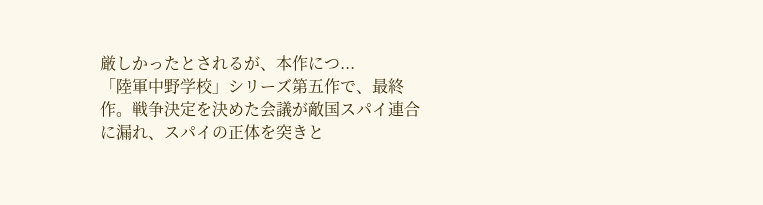厳しかったとされるが、本作につ...
「陸軍中野学校」シリーズ第五作で、最終作。戦争決定を決めた会議が敵国スパイ連合に漏れ、スパイの正体を突きと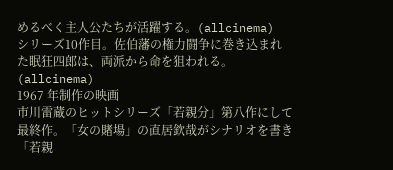めるべく主人公たちが活躍する。(allcinema)
シリーズ10作目。佐伯藩の権力闘争に巻き込まれた眠狂四郎は、両派から命を狙われる。(allcinema)
1967 年制作の映画
市川雷蔵のヒットシリーズ「若親分」第八作にして最終作。「女の賭場」の直居欽哉がシナリオを書き「若親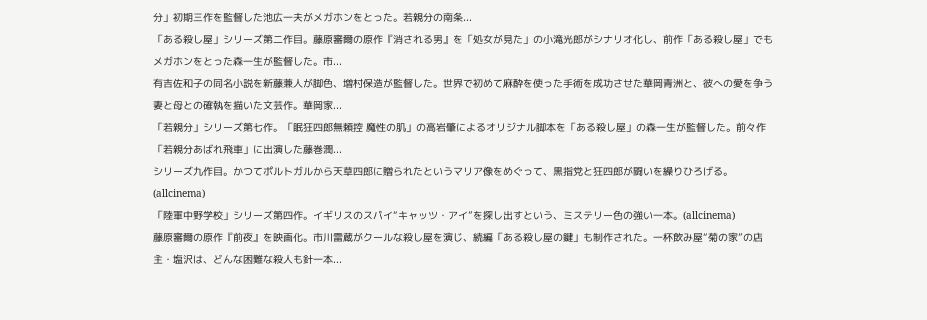分」初期三作を監督した池広一夫がメガホンをとった。若親分の南条...
「ある殺し屋」シリーズ第二作目。藤原審爾の原作『消される男』を「処女が見た」の小滝光郎がシナリオ化し、前作「ある殺し屋」でもメガホンをとった森一生が監督した。市...
有吉佐和子の同名小説を新藤兼人が脚色、増村保造が監督した。世界で初めて麻酔を使った手術を成功させた華岡青洲と、彼への愛を争う妻と母との確執を描いた文芸作。華岡家...
「若親分」シリーズ第七作。「眠狂四郎無頼控 魔性の肌」の高岩肇によるオリジナル脚本を「ある殺し屋」の森一生が監督した。前々作「若親分あばれ飛車」に出演した藤巻潤...
シリーズ九作目。かつてポルトガルから天草四郎に贈られたというマリア像をめぐって、黒指党と狂四郎が闘いを繰りひろげる。(allcinema)
「陸軍中野学校」シリーズ第四作。イギリスのスパイ“キャッツ・アイ”を探し出すという、ミステリー色の強い一本。(allcinema)
藤原審爾の原作『前夜』を映画化。市川雷蔵がクールな殺し屋を演じ、続編「ある殺し屋の鍵」も制作された。一杯飲み屋“菊の家”の店主・塩沢は、どんな困難な殺人も針一本...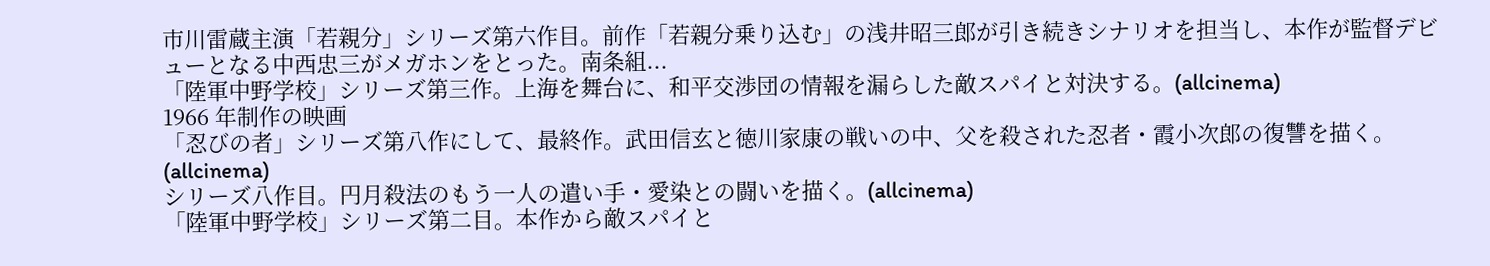市川雷蔵主演「若親分」シリーズ第六作目。前作「若親分乗り込む」の浅井昭三郎が引き続きシナリオを担当し、本作が監督デビューとなる中西忠三がメガホンをとった。南条組...
「陸軍中野学校」シリーズ第三作。上海を舞台に、和平交渉団の情報を漏らした敵スパイと対決する。(allcinema)
1966 年制作の映画
「忍びの者」シリーズ第八作にして、最終作。武田信玄と徳川家康の戦いの中、父を殺された忍者・霞小次郎の復讐を描く。(allcinema)
シリーズ八作目。円月殺法のもう一人の遣い手・愛染との闘いを描く。(allcinema)
「陸軍中野学校」シリーズ第二目。本作から敵スパイと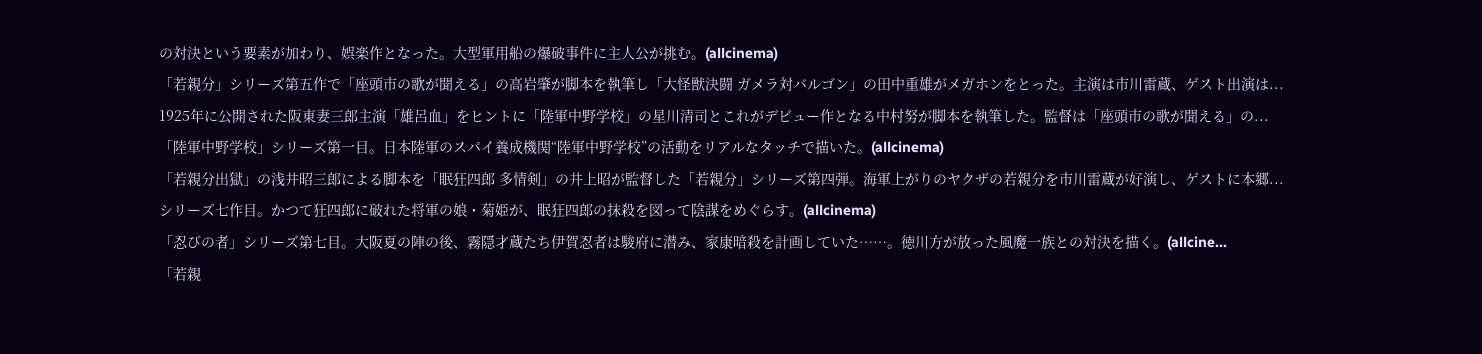の対決という要素が加わり、娯楽作となった。大型軍用船の爆破事件に主人公が挑む。(allcinema)
「若親分」シリーズ第五作で「座頭市の歌が聞える」の高岩肇が脚本を執筆し「大怪獣決闘 ガメラ対バルゴン」の田中重雄がメガホンをとった。主演は市川雷蔵、ゲスト出演は...
1925年に公開された阪東妻三郎主演「雄呂血」をヒントに「陸軍中野学校」の星川清司とこれがデビュー作となる中村努が脚本を執筆した。監督は「座頭市の歌が聞える」の...
「陸軍中野学校」シリーズ第一目。日本陸軍のスパイ養成機関“陸軍中野学校”の活動をリアルなタッチで描いた。(allcinema)
「若親分出獄」の浅井昭三郎による脚本を「眠狂四郎 多情剣」の井上昭が監督した「若親分」シリーズ第四弾。海軍上がりのヤクザの若親分を市川雷蔵が好演し、ゲストに本郷...
シリーズ七作目。かつて狂四郎に破れた将軍の娘・菊姫が、眠狂四郎の抹殺を図って陰謀をめぐらす。(allcinema)
「忍びの者」シリーズ第七目。大阪夏の陣の後、霧隠才蔵たち伊賀忍者は駿府に潜み、家康暗殺を計画していた……。徳川方が放った風魔一族との対決を描く。(allcine...
「若親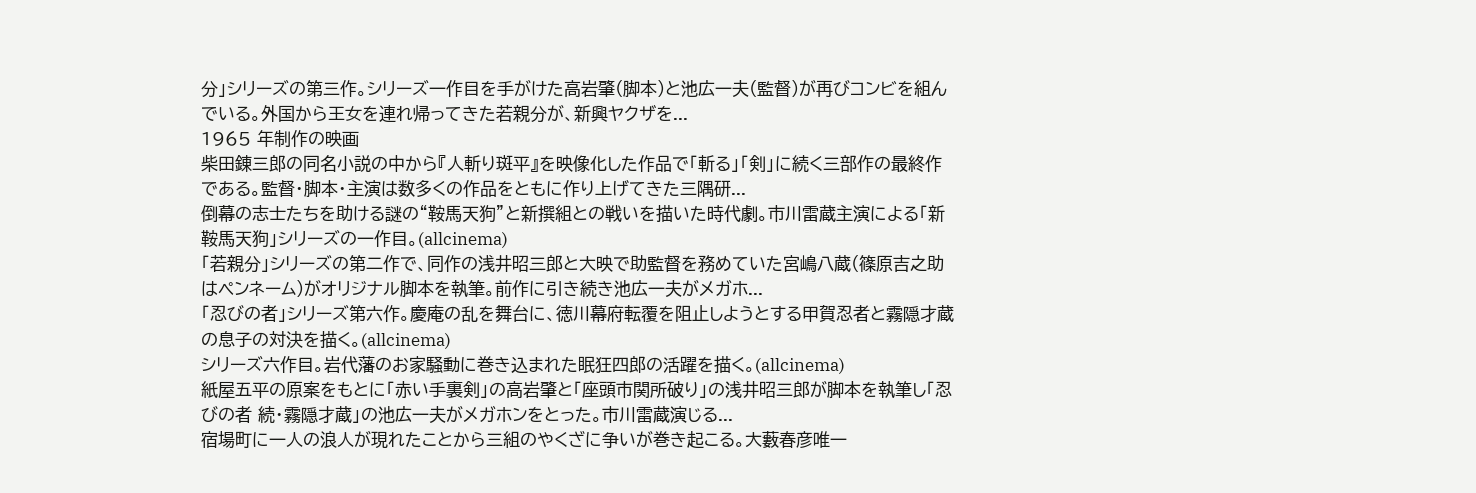分」シリーズの第三作。シリーズ一作目を手がけた高岩肇(脚本)と池広一夫(監督)が再びコンビを組んでいる。外国から王女を連れ帰ってきた若親分が、新興ヤクザを...
1965 年制作の映画
柴田錬三郎の同名小説の中から『人斬り斑平』を映像化した作品で「斬る」「剣」に続く三部作の最終作である。監督・脚本・主演は数多くの作品をともに作り上げてきた三隅研...
倒幕の志士たちを助ける謎の“鞍馬天狗”と新撰組との戦いを描いた時代劇。市川雷蔵主演による「新鞍馬天狗」シリーズの一作目。(allcinema)
「若親分」シリーズの第二作で、同作の浅井昭三郎と大映で助監督を務めていた宮嶋八蔵(篠原吉之助はペンネーム)がオリジナル脚本を執筆。前作に引き続き池広一夫がメガホ...
「忍びの者」シリーズ第六作。慶庵の乱を舞台に、徳川幕府転覆を阻止しようとする甲賀忍者と霧隠才蔵の息子の対決を描く。(allcinema)
シリーズ六作目。岩代藩のお家騒動に巻き込まれた眠狂四郎の活躍を描く。(allcinema)
紙屋五平の原案をもとに「赤い手裏剣」の高岩肇と「座頭市関所破り」の浅井昭三郎が脚本を執筆し「忍びの者 続・霧隠才蔵」の池広一夫がメガホンをとった。市川雷蔵演じる...
宿場町に一人の浪人が現れたことから三組のやくざに争いが巻き起こる。大藪春彦唯一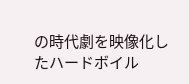の時代劇を映像化したハードボイル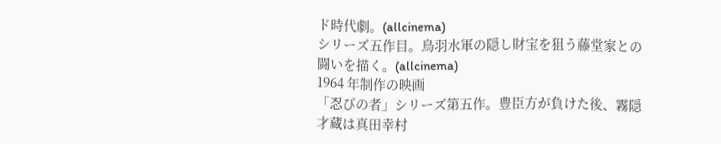ド時代劇。(allcinema)
シリーズ五作目。鳥羽水軍の隠し財宝を狙う藤堂家との闘いを描く。(allcinema)
1964 年制作の映画
「忍びの者」シリーズ第五作。豊臣方が負けた後、霧隠才蔵は真田幸村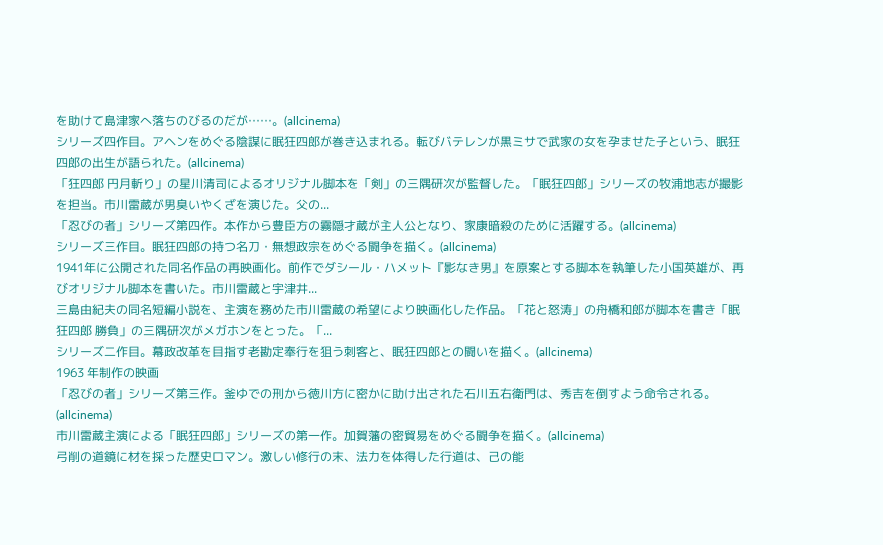を助けて島津家へ落ちのびるのだが……。(allcinema)
シリーズ四作目。アヘンをめぐる陰謀に眠狂四郎が巻き込まれる。転びバテレンが黒ミサで武家の女を孕ませた子という、眠狂四郎の出生が語られた。(allcinema)
「狂四郎 円月斬り」の星川清司によるオリジナル脚本を「剣」の三隅研次が監督した。「眠狂四郎」シリーズの牧浦地志が撮影を担当。市川雷蔵が男臭いやくざを演じた。父の...
「忍びの者」シリーズ第四作。本作から豊臣方の霧隠才蔵が主人公となり、家康暗殺のために活躍する。(allcinema)
シリーズ三作目。眠狂四郎の持つ名刀・無想政宗をめぐる闘争を描く。(allcinema)
1941年に公開された同名作品の再映画化。前作でダシール・ハメット『影なき男』を原案とする脚本を執筆した小国英雄が、再びオリジナル脚本を書いた。市川雷蔵と宇津井...
三島由紀夫の同名短編小説を、主演を務めた市川雷蔵の希望により映画化した作品。「花と怒涛」の舟橋和郎が脚本を書き「眠狂四郎 勝負」の三隅研次がメガホンをとった。「...
シリーズ二作目。幕政改革を目指す老勘定奉行を狙う刺客と、眠狂四郎との闘いを描く。(allcinema)
1963 年制作の映画
「忍びの者」シリーズ第三作。釜ゆでの刑から徳川方に密かに助け出された石川五右衛門は、秀吉を倒すよう命令される。(allcinema)
市川雷蔵主演による「眠狂四郎」シリーズの第一作。加賀藩の密貿易をめぐる闘争を描く。(allcinema)
弓削の道鏡に材を採った歴史ロマン。激しい修行の末、法力を体得した行道は、己の能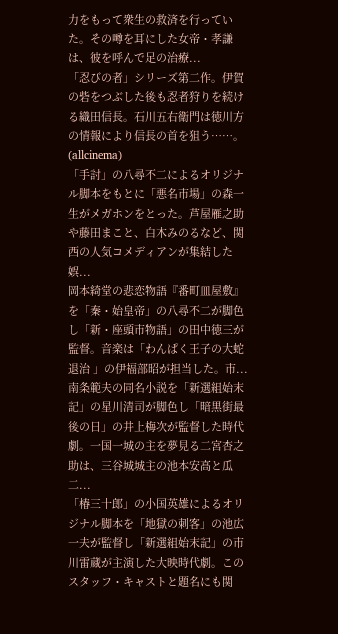力をもって衆生の救済を行っていた。その噂を耳にした女帝・孝謙は、彼を呼んで足の治療...
「忍びの者」シリーズ第二作。伊賀の砦をつぶした後も忍者狩りを続ける織田信長。石川五右衛門は徳川方の情報により信長の首を狙う……。(allcinema)
「手討」の八尋不二によるオリジナル脚本をもとに「悪名市場」の森一生がメガホンをとった。芦屋雁之助や藤田まこと、白木みのるなど、関西の人気コメディアンが集結した娯...
岡本綺堂の悲恋物語『番町皿屋敷』を「秦・始皇帝」の八尋不二が脚色し「新・座頭市物語」の田中徳三が監督。音楽は「わんぱく王子の大蛇退治 」の伊福部昭が担当した。市...
南条範夫の同名小説を「新選組始末記」の星川清司が脚色し「暗黒街最後の日」の井上梅次が監督した時代劇。一国一城の主を夢見る二宮杏之助は、三谷城城主の池本安高と瓜二...
「椿三十郎」の小国英雄によるオリジナル脚本を「地獄の刺客」の池広一夫が監督し「新選組始末記」の市川雷蔵が主演した大映時代劇。このスタッフ・キャストと題名にも関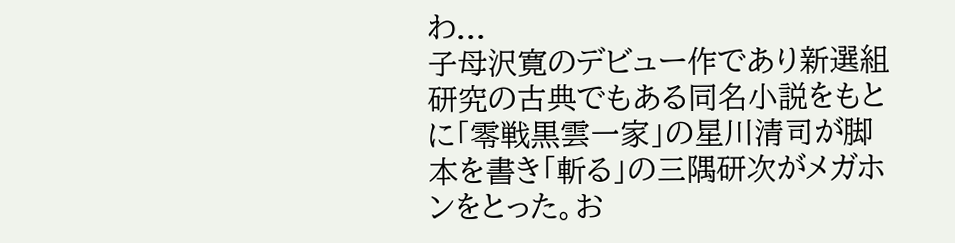わ...
子母沢寛のデビュー作であり新選組研究の古典でもある同名小説をもとに「零戦黒雲一家」の星川清司が脚本を書き「斬る」の三隅研次がメガホンをとった。お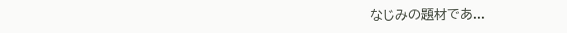なじみの題材であ...